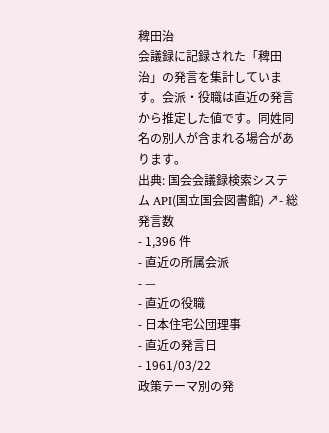稗田治
会議録に記録された「稗田治」の発言を集計しています。会派・役職は直近の発言から推定した値です。同姓同名の別人が含まれる場合があります。
出典: 国会会議録検索システム API(国立国会図書館) ↗- 総発言数
- 1,396 件
- 直近の所属会派
- —
- 直近の役職
- 日本住宅公団理事
- 直近の発言日
- 1961/03/22
政策テーマ別の発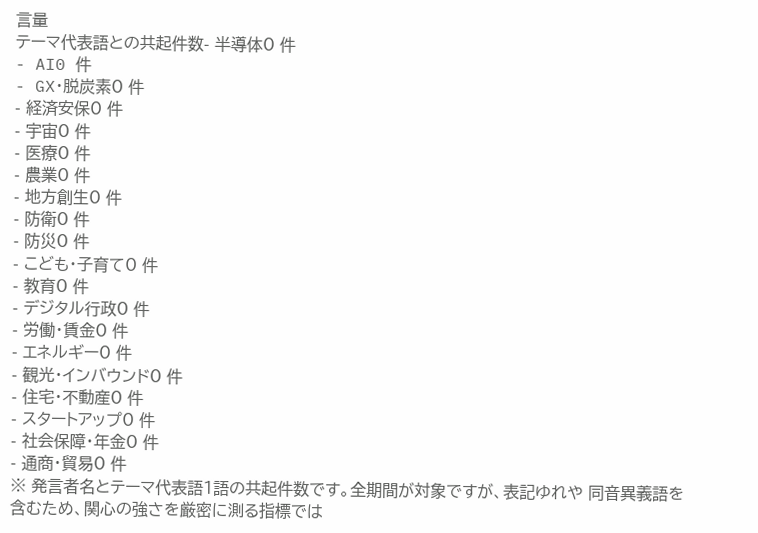言量
テーマ代表語との共起件数- 半導体0 件
- AI0 件
- GX・脱炭素0 件
- 経済安保0 件
- 宇宙0 件
- 医療0 件
- 農業0 件
- 地方創生0 件
- 防衛0 件
- 防災0 件
- こども・子育て0 件
- 教育0 件
- デジタル行政0 件
- 労働・賃金0 件
- エネルギー0 件
- 観光・インバウンド0 件
- 住宅・不動産0 件
- スタートアップ0 件
- 社会保障・年金0 件
- 通商・貿易0 件
※ 発言者名とテーマ代表語1語の共起件数です。全期間が対象ですが、表記ゆれや 同音異義語を含むため、関心の強さを厳密に測る指標では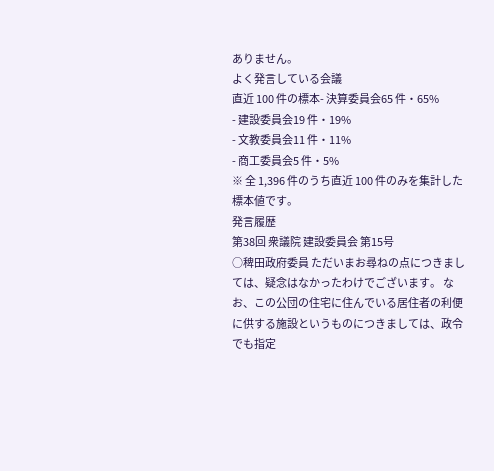ありません。
よく発言している会議
直近 100 件の標本- 決算委員会65 件・65%
- 建設委員会19 件・19%
- 文教委員会11 件・11%
- 商工委員会5 件・5%
※ 全 1,396 件のうち直近 100 件のみを集計した標本値です。
発言履歴
第38回 衆議院 建設委員会 第15号
○稗田政府委員 ただいまお尋ねの点につきましては、疑念はなかったわけでございます。 なお、この公団の住宅に住んでいる居住者の利便に供する施設というものにつきましては、政令でも指定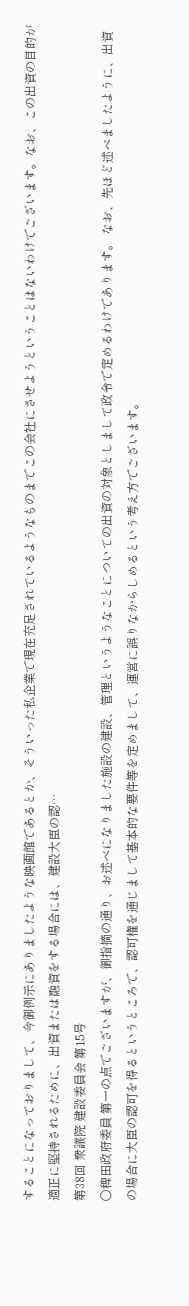することになっておりまして、今御例示にありましたような映画館であるとか、そういった私企業で現在充足されているようなものまでこの会社にさせようということはないわけでございます。なお、この出資の目的が適正に堅持されるために、出資または融資をする場合には、建設大臣の認…
第38回 衆議院 建設委員会 第15号
○稗田政府委員 第一の点でございますが、御指摘の通り、お述べになりました施設の建設、管理というようなことについての出資の対象としまして政令で定めるわけであります。 なお、先ほど述べましたように、出資の場合に大臣の認可を得るというところで、認可権を通じまして基本的な要件等を定めまして、運営に誤りなからしめるという考え方でございます。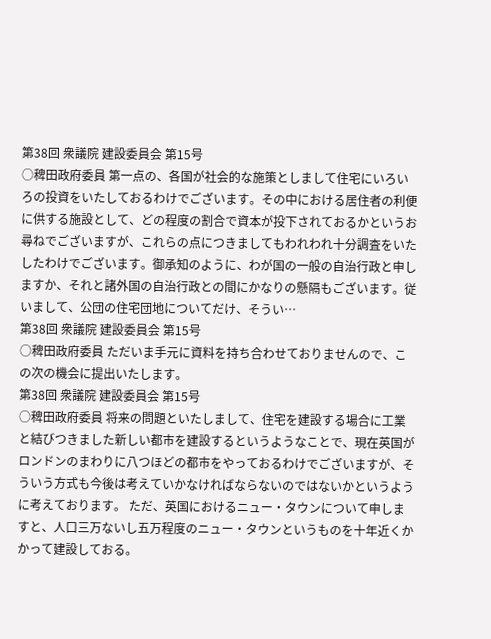第38回 衆議院 建設委員会 第15号
○稗田政府委員 第一点の、各国が社会的な施策としまして住宅にいろいろの投資をいたしておるわけでございます。その中における居住者の利便に供する施設として、どの程度の割合で資本が投下されておるかというお尋ねでございますが、これらの点につきましてもわれわれ十分調査をいたしたわけでございます。御承知のように、わが国の一般の自治行政と申しますか、それと諸外国の自治行政との間にかなりの懸隔もございます。従いまして、公団の住宅団地についてだけ、そうい…
第38回 衆議院 建設委員会 第15号
○稗田政府委員 ただいま手元に資料を持ち合わせておりませんので、この次の機会に提出いたします。
第38回 衆議院 建設委員会 第15号
○稗田政府委員 将来の問題といたしまして、住宅を建設する場合に工業と結びつきました新しい都市を建設するというようなことで、現在英国がロンドンのまわりに八つほどの都市をやっておるわけでございますが、そういう方式も今後は考えていかなければならないのではないかというように考えております。 ただ、英国におけるニュー・タウンについて申しますと、人口三万ないし五万程度のニュー・タウンというものを十年近くかかって建設しておる。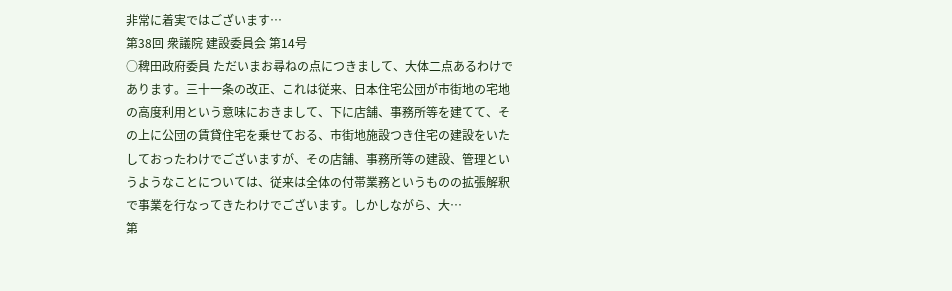非常に着実ではございます…
第38回 衆議院 建設委員会 第14号
○稗田政府委員 ただいまお尋ねの点につきまして、大体二点あるわけであります。三十一条の改正、これは従来、日本住宅公団が市街地の宅地の高度利用という意味におきまして、下に店舗、事務所等を建てて、その上に公団の賃貸住宅を乗せておる、市街地施設つき住宅の建設をいたしておったわけでございますが、その店舗、事務所等の建設、管理というようなことについては、従来は全体の付帯業務というものの拡張解釈で事業を行なってきたわけでございます。しかしながら、大…
第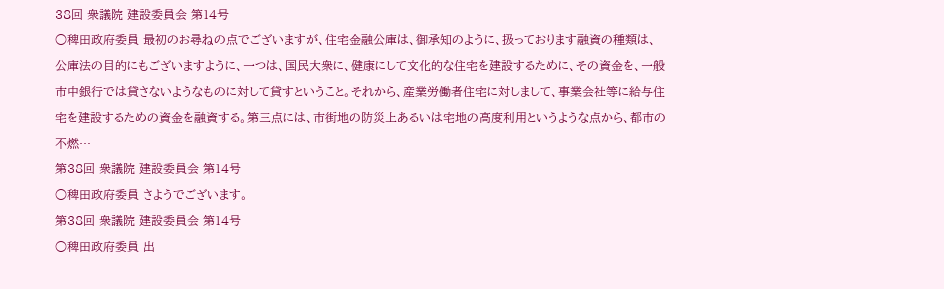38回 衆議院 建設委員会 第14号
○稗田政府委員 最初のお尋ねの点でございますが、住宅金融公庫は、御承知のように、扱っております融資の種類は、公庫法の目的にもございますように、一つは、国民大衆に、健康にして文化的な住宅を建設するために、その資金を、一般市中銀行では貸さないようなものに対して貸すということ。それから、産業労働者住宅に対しまして、事業会社等に給与住宅を建設するための資金を融資する。第三点には、市街地の防災上あるいは宅地の高度利用というような点から、都市の不燃…
第38回 衆議院 建設委員会 第14号
○稗田政府委員 さようでございます。
第38回 衆議院 建設委員会 第14号
○稗田政府委員 出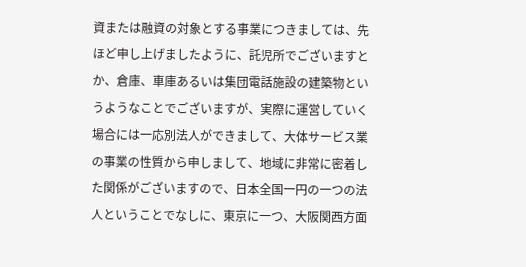資または融資の対象とする事業につきましては、先ほど申し上げましたように、託児所でございますとか、倉庫、車庫あるいは集団電話施設の建築物というようなことでございますが、実際に運営していく場合には一応別法人ができまして、大体サービス業の事業の性質から申しまして、地域に非常に密着した関係がございますので、日本全国一円の一つの法人ということでなしに、東京に一つ、大阪関西方面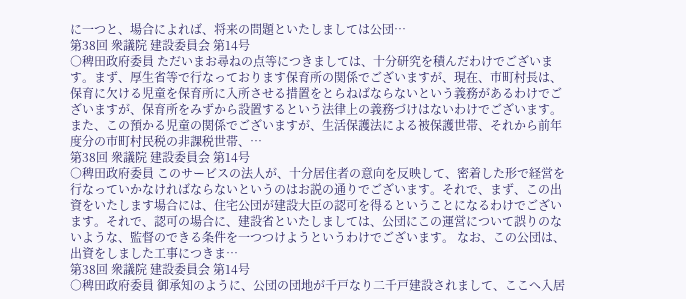に一つと、場合によれば、将来の問題といたしましては公団…
第38回 衆議院 建設委員会 第14号
○稗田政府委員 ただいまお尋ねの点等につきましては、十分研究を積んだわけでございます。まず、厚生省等で行なっております保育所の関係でございますが、現在、市町村長は、保育に欠ける児童を保育所に入所させる措置をとらねばならないという義務があるわけでございますが、保育所をみずから設置するという法律上の義務づけはないわけでございます。また、この預かる児童の関係でございますが、生活保護法による被保護世帯、それから前年度分の市町村民税の非課税世帯、…
第38回 衆議院 建設委員会 第14号
○稗田政府委員 このサービスの法人が、十分居住者の意向を反映して、密着した形で経営を行なっていかなければならないというのはお説の通りでございます。それで、まず、この出資をいたします場合には、住宅公団が建設大臣の認可を得るということになるわけでございます。それで、認可の場合に、建設省といたしましては、公団にこの運営について誤りのないような、監督のできる条件を一つつけようというわけでございます。 なお、この公団は、出資をしました工事につきま…
第38回 衆議院 建設委員会 第14号
○稗田政府委員 御承知のように、公団の団地が千戸なり二千戸建設されまして、ここへ入居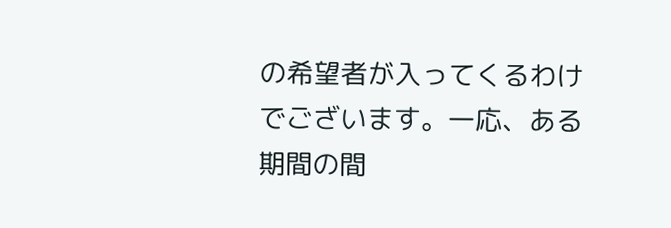の希望者が入ってくるわけでございます。一応、ある期間の間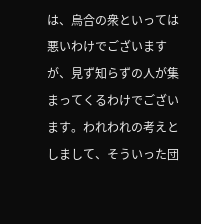は、烏合の衆といっては悪いわけでございますが、見ず知らずの人が集まってくるわけでございます。われわれの考えとしまして、そういった団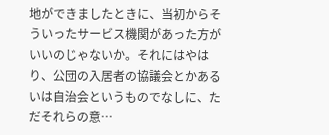地ができましたときに、当初からそういったサービス機関があった方がいいのじゃないか。それにはやはり、公団の入居者の協議会とかあるいは自治会というものでなしに、ただそれらの意…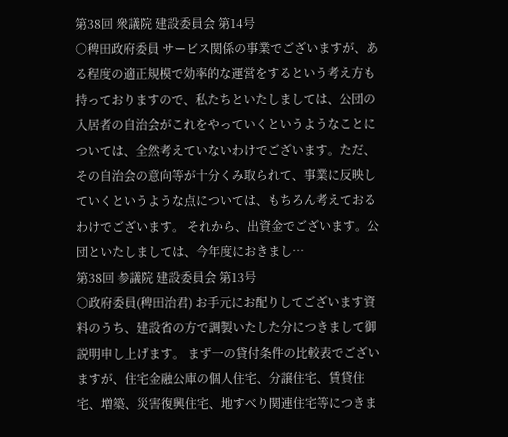第38回 衆議院 建設委員会 第14号
○稗田政府委員 サービス関係の事業でございますが、ある程度の適正規模で効率的な運営をするという考え方も持っておりますので、私たちといたしましては、公団の入居者の自治会がこれをやっていくというようなことについては、全然考えていないわけでございます。ただ、その自治会の意向等が十分くみ取られて、事業に反映していくというような点については、もちろん考えておるわけでございます。 それから、出資金でございます。公団といたしましては、今年度におきまし…
第38回 参議院 建設委員会 第13号
○政府委員(稗田治君) お手元にお配りしてございます資料のうち、建設省の方で調製いたした分につきまして御説明申し上げます。 まず一の貸付条件の比較表でございますが、住宅金融公庫の個人住宅、分譲住宅、賃貸住宅、増築、災害復興住宅、地すべり関連住宅等につきま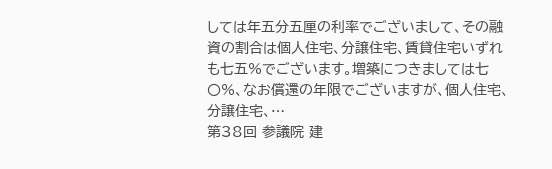しては年五分五厘の利率でございまして、その融資の割合は個人住宅、分譲住宅、賃貸住宅いずれも七五%でございます。増築につきましては七〇%、なお償還の年限でございますが、個人住宅、分譲住宅、…
第38回 参議院 建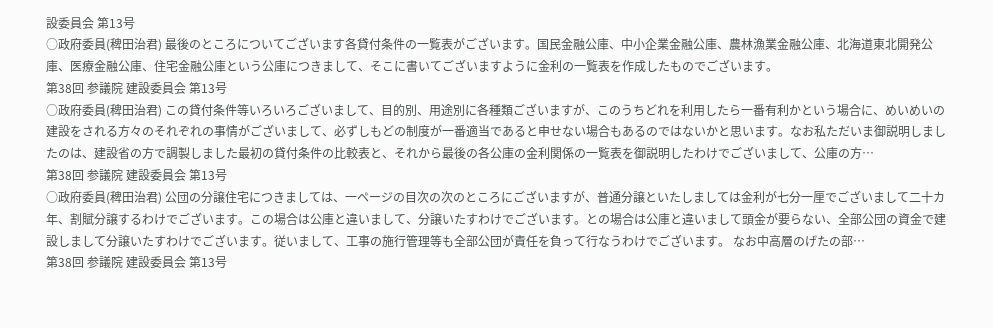設委員会 第13号
○政府委員(稗田治君) 最後のところについてございます各貸付条件の一覧表がございます。国民金融公庫、中小企業金融公庫、農林漁業金融公庫、北海道東北開発公庫、医療金融公庫、住宅金融公庫という公庫につきまして、そこに書いてございますように金利の一覧表を作成したものでございます。
第38回 参議院 建設委員会 第13号
○政府委員(稗田治君) この貸付条件等いろいろございまして、目的別、用途別に各種類ございますが、このうちどれを利用したら一番有利かという場合に、めいめいの建設をされる方々のそれぞれの事情がございまして、必ずしもどの制度が一番適当であると申せない場合もあるのではないかと思います。なお私ただいま御説明しましたのは、建設省の方で調製しました最初の貸付条件の比較表と、それから最後の各公庫の金利関係の一覧表を御説明したわけでございまして、公庫の方…
第38回 参議院 建設委員会 第13号
○政府委員(稗田治君) 公団の分譲住宅につきましては、一ページの目次の次のところにございますが、普通分譲といたしましては金利が七分一厘でございまして二十カ年、割賦分譲するわけでございます。この場合は公庫と違いまして、分譲いたすわけでございます。との場合は公庫と違いまして頭金が要らない、全部公団の資金で建設しまして分譲いたすわけでございます。従いまして、工事の施行管理等も全部公団が責任を負って行なうわけでございます。 なお中高層のげたの部…
第38回 参議院 建設委員会 第13号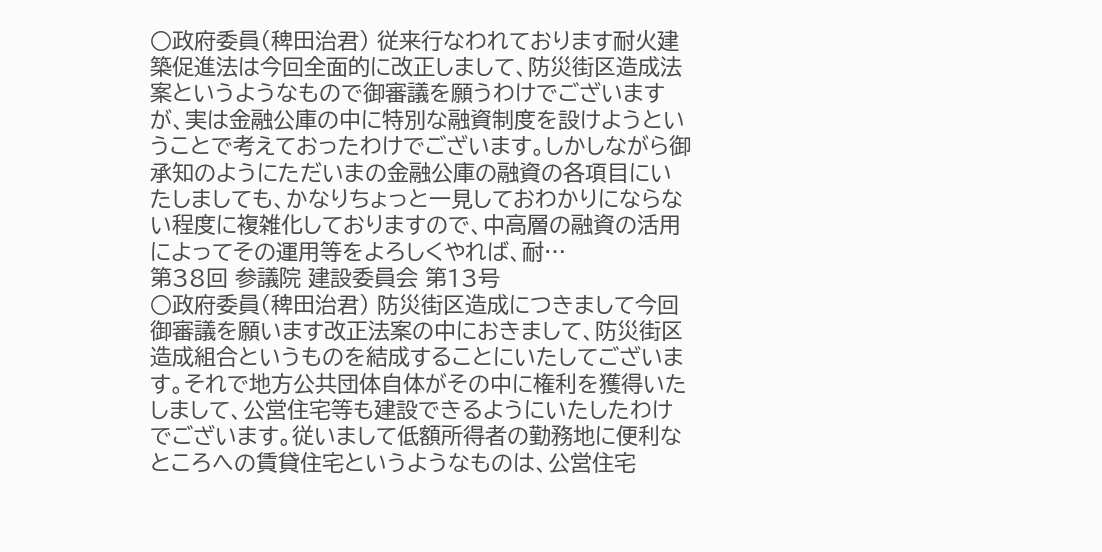○政府委員(稗田治君) 従来行なわれております耐火建築促進法は今回全面的に改正しまして、防災街区造成法案というようなもので御審議を願うわけでございますが、実は金融公庫の中に特別な融資制度を設けようということで考えておったわけでございます。しかしながら御承知のようにただいまの金融公庫の融資の各項目にいたしましても、かなりちょっと一見しておわかりにならない程度に複雑化しておりますので、中高層の融資の活用によってその運用等をよろしくやれば、耐…
第38回 参議院 建設委員会 第13号
○政府委員(稗田治君) 防災街区造成につきまして今回御審議を願います改正法案の中におきまして、防災街区造成組合というものを結成することにいたしてございます。それで地方公共団体自体がその中に権利を獲得いたしまして、公営住宅等も建設できるようにいたしたわけでございます。従いまして低額所得者の勤務地に便利なところへの賃貸住宅というようなものは、公営住宅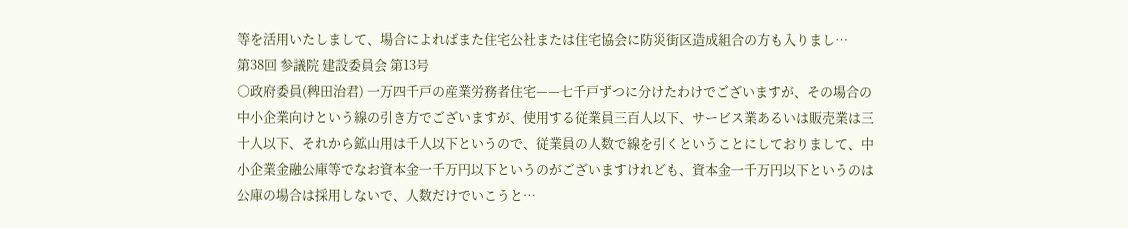等を活用いたしまして、場合によればまた住宅公社または住宅協会に防災街区造成組合の方も入りまし…
第38回 参議院 建設委員会 第13号
○政府委員(稗田治君) 一万四千戸の産業労務者住宅——七千戸ずつに分けたわけでございますが、その場合の中小企業向けという線の引き方でございますが、使用する従業員三百人以下、サービス業あるいは販売業は三十人以下、それから鉱山用は千人以下というので、従業員の人数で線を引くということにしておりまして、中小企業金融公庫等でなお資本金一千万円以下というのがございますけれども、資本金一千万円以下というのは公庫の場合は採用しないで、人数だけでいこうと…